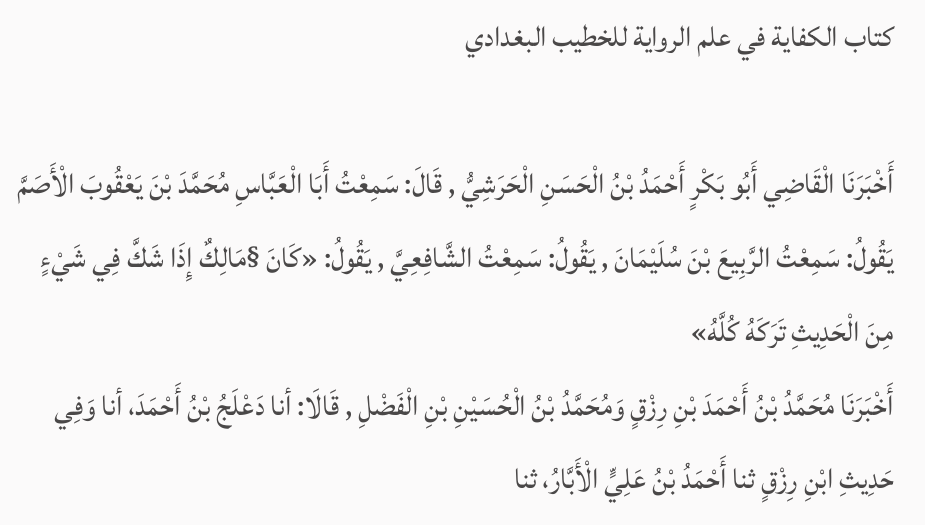كتاب الكفاية في علم الرواية للخطيب البغدادي

أَخْبَرَنَا الْقَاضِي أَبُو بَكْرٍ أَحْمَدُ بْنُ الْحَسَنِ الْحَرَشِيُّ , قَالَ: سَمِعْتُ أَبَا الْعَبَّاسِ مُحَمَّدَ بْنَ يَعْقُوبَ الْأَصَمَّ يَقُولُ: سَمِعْتُ الرَّبِيعَ بْنَ سُلَيْمَانَ , يَقُولُ: سَمِعْتُ الشَّافِعِيَّ , يَقُولُ: «كَانَ §مَالِكٌ إِذَا شَكَّ فِي شَيْءٍ مِنَ الْحَدِيثِ تَرَكَهُ كُلَّهُ»
أَخْبَرَنَا مُحَمَّدُ بْنُ أَحْمَدَ بْنِ رِزْقٍ وَمُحَمَّدُ بْنُ الْحُسَيْنِ بْنِ الْفَضْلِ , قَالَا: أنا دَعْلَجُ بْنُ أَحْمَدَ، أنا وَفِي حَدِيثِ ابْنِ رِزْقٍ ثنا أَحْمَدُ بْنُ عَلِيٍّ الْأَبَّارُ، ثنا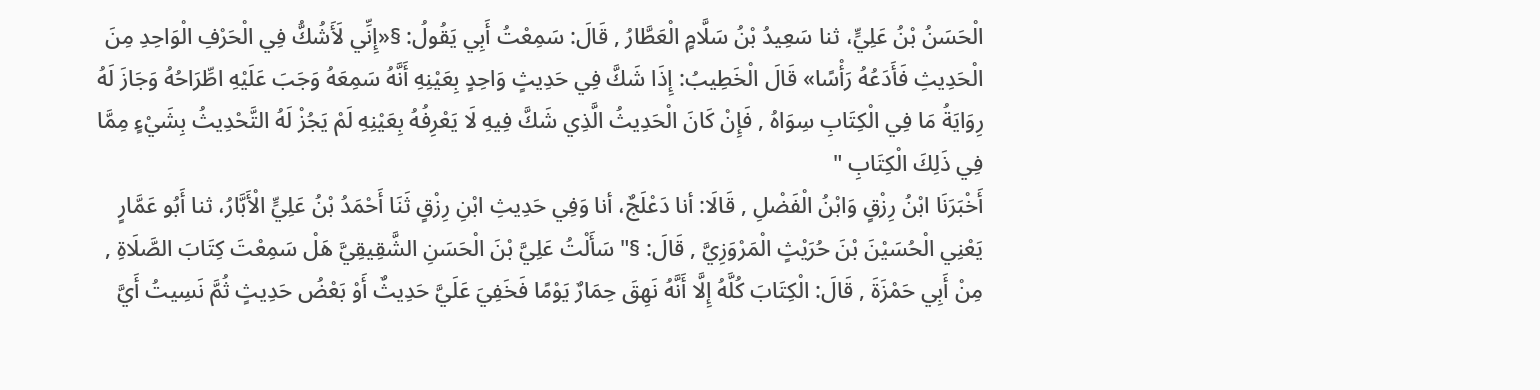الْحَسَنُ بْنُ عَلِيٍّ، ثنا سَعِيدُ بْنُ سَلَّامٍ الْعَطَّارُ , قَالَ: سَمِعْتُ أَبِي يَقُولُ: §«إِنِّي لَأَشُكُّ فِي الْحَرْفِ الْوَاحِدِ مِنَ الْحَدِيثِ فَأَدَعُهُ رَأْسًا» قَالَ الْخَطِيبُ: إِذَا شَكَّ فِي حَدِيثٍ وَاحِدٍ بِعَيْنِهِ أَنَّهُ سَمِعَهُ وَجَبَ عَلَيْهِ اطِّرَاحُهُ وَجَازَ لَهُ رِوَايَةُ مَا فِي الْكِتَابِ سِوَاهُ , فَإِنْ كَانَ الْحَدِيثُ الَّذِي شَكَّ فِيهِ لَا يَعْرِفُهُ بِعَيْنِهِ لَمْ يَجُزْ لَهُ التَّحْدِيثُ بِشَيْءٍ مِمَّا فِي ذَلِكَ الْكِتَابِ "
أَخْبَرَنَا ابْنُ رِزْقٍ وَابْنُ الْفَضْلِ , قَالَا: أنا دَعْلَجٌ، أنا وَفِي حَدِيثِ ابْنِ رِزْقٍ ثَنَا أَحْمَدُ بْنُ عَلِيٍّ الْأَبَّارُ، ثنا أَبُو عَمَّارٍ يَعْنِي الْحُسَيْنَ بْنَ حُرَيْثٍ الْمَرْوَزِيَّ , قَالَ: §" سَأَلْتُ عَلِيَّ بْنَ الْحَسَنِ الشَّقِيقِيَّ هَلْ سَمِعْتَ كِتَابَ الصَّلَاةِ , مِنْ أَبِي حَمْزَةَ , قَالَ: الْكِتَابَ كُلَّهُ إِلَّا أَنَّهُ نَهِقَ حِمَارٌ يَوْمًا فَخَفِيَ عَلَيَّ حَدِيثٌ أَوْ بَعْضُ حَدِيثٍ ثُمَّ نَسِيتُ أَيَّ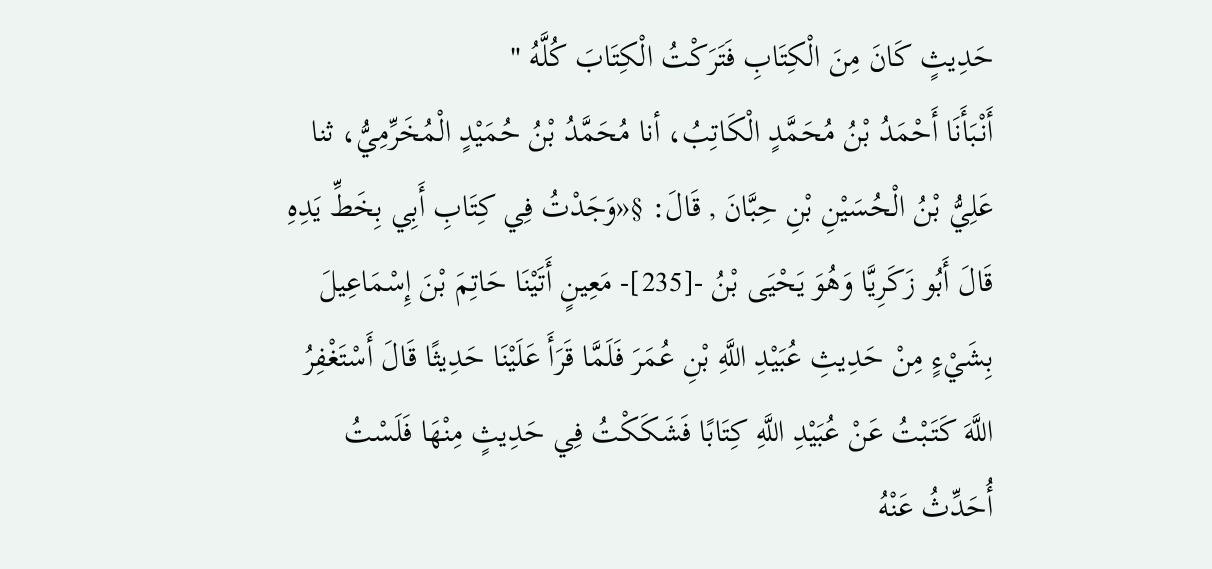حَدِيثٍ كَانَ مِنَ الْكِتَابِ فَتَرَكْتُ الْكِتَابَ كُلَّهُ "
أَنْبَأَنَا أَحْمَدُ بْنُ مُحَمَّدٍ الْكَاتِبُ، أنا مُحَمَّدُ بْنُ حُمَيْدٍ الْمُخَرِّمِيُّ، ثنا عَلِيُّ بْنُ الْحُسَيْنِ بْنِ حِبَّانَ , قَالَ: §«وَجَدْتُ فِي كِتَابِ أَبِي بِخَطِّ يَدِهِ قَالَ أَبُو زَكَرِيَّا وَهُوَ يَحْيَى بْنُ -[235]- مَعِينٍ أَتَيْنَا حَاتِمَ بْنَ إِسْمَاعِيلَ بِشَيْءٍ مِنْ حَدِيثِ عُبَيْدِ اللَّهِ بْنِ عُمَرَ فَلَمَّا قَرَأَ عَلَيْنَا حَدِيثًا قَالَ أَسْتَغْفِرُ اللَّهَ كَتَبْتُ عَنْ عُبَيْدِ اللَّهِ كِتَابًا فَشَكَكْتُ فِي حَدِيثٍ مِنْهَا فَلَسْتُ أُحَدِّثُ عَنْهُ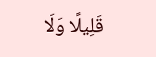قَلِيلًا وَلَا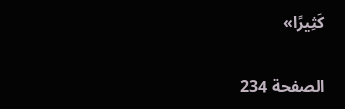كَثِيرًا»

الصفحة 234